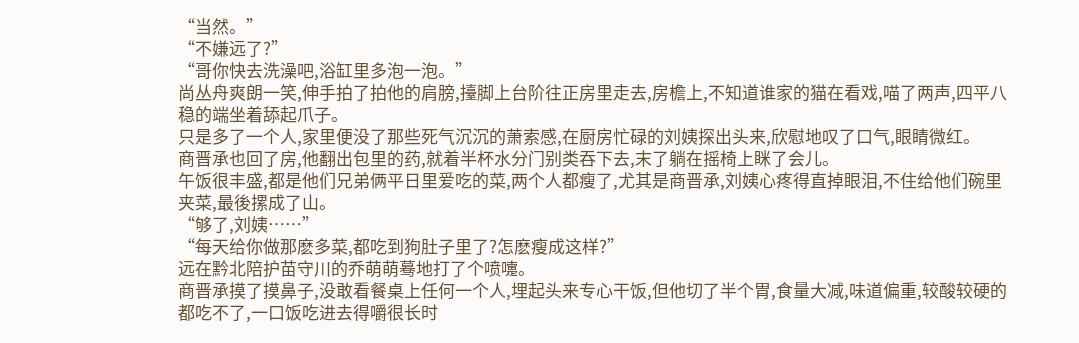“当然。”
“不嫌远了?”
“哥你快去洗澡吧,浴缸里多泡一泡。”
尚丛舟爽朗一笑,伸手拍了拍他的肩膀,擡脚上台阶往正房里走去,房檐上,不知道谁家的猫在看戏,喵了两声,四平八稳的端坐着舔起爪子。
只是多了一个人,家里便没了那些死气沉沉的萧索感,在厨房忙碌的刘姨探出头来,欣慰地叹了口气,眼睛微红。
商晋承也回了房,他翻出包里的药,就着半杯水分门别类吞下去,末了躺在摇椅上眯了会儿。
午饭很丰盛,都是他们兄弟俩平日里爱吃的菜,两个人都瘦了,尤其是商晋承,刘姨心疼得直掉眼泪,不住给他们碗里夹菜,最後摞成了山。
“够了,刘姨……”
“每天给你做那麽多菜,都吃到狗肚子里了?怎麽瘦成这样?”
远在黔北陪护苗守川的乔萌萌蓦地打了个喷嚏。
商晋承摸了摸鼻子,没敢看餐桌上任何一个人,埋起头来专心干饭,但他切了半个胃,食量大减,味道偏重,较酸较硬的都吃不了,一口饭吃进去得嚼很长时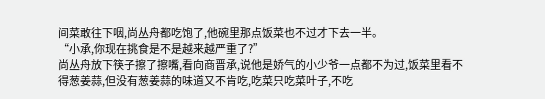间菜敢往下咽,尚丛舟都吃饱了,他碗里那点饭菜也不过才下去一半。
“小承,你现在挑食是不是越来越严重了?”
尚丛舟放下筷子擦了擦嘴,看向商晋承,说他是娇气的小少爷一点都不为过,饭菜里看不得葱姜蒜,但没有葱姜蒜的味道又不肯吃,吃菜只吃菜叶子,不吃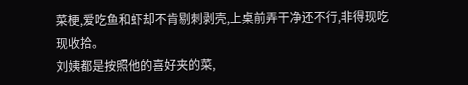菜梗,爱吃鱼和虾却不肯剔刺剥壳,上桌前弄干净还不行,非得现吃现收拾。
刘姨都是按照他的喜好夹的菜,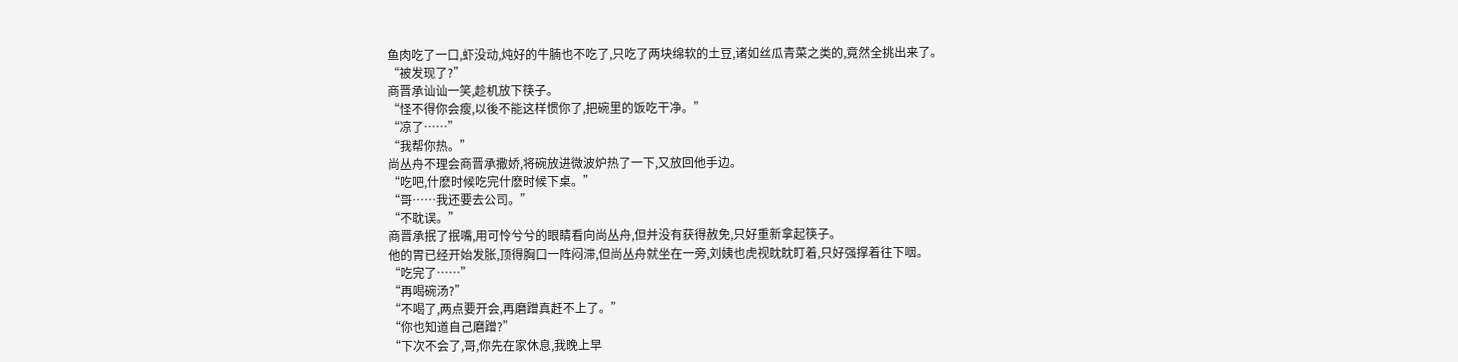鱼肉吃了一口,虾没动,炖好的牛腩也不吃了,只吃了两块绵软的土豆,诸如丝瓜青菜之类的,竟然全挑出来了。
“被发现了?”
商晋承讪讪一笑,趁机放下筷子。
“怪不得你会瘦,以後不能这样惯你了,把碗里的饭吃干净。”
“凉了……”
“我帮你热。”
尚丛舟不理会商晋承撒娇,将碗放进微波炉热了一下,又放回他手边。
“吃吧,什麽时候吃完什麽时候下桌。”
“哥……我还要去公司。”
“不耽误。”
商晋承抿了抿嘴,用可怜兮兮的眼睛看向尚丛舟,但并没有获得赦免,只好重新拿起筷子。
他的胃已经开始发胀,顶得胸口一阵闷滞,但尚丛舟就坐在一旁,刘姨也虎视眈眈盯着,只好强撑着往下咽。
“吃完了……”
“再喝碗汤?”
“不喝了,两点要开会,再磨蹭真赶不上了。”
“你也知道自己磨蹭?”
“下次不会了,哥,你先在家休息,我晚上早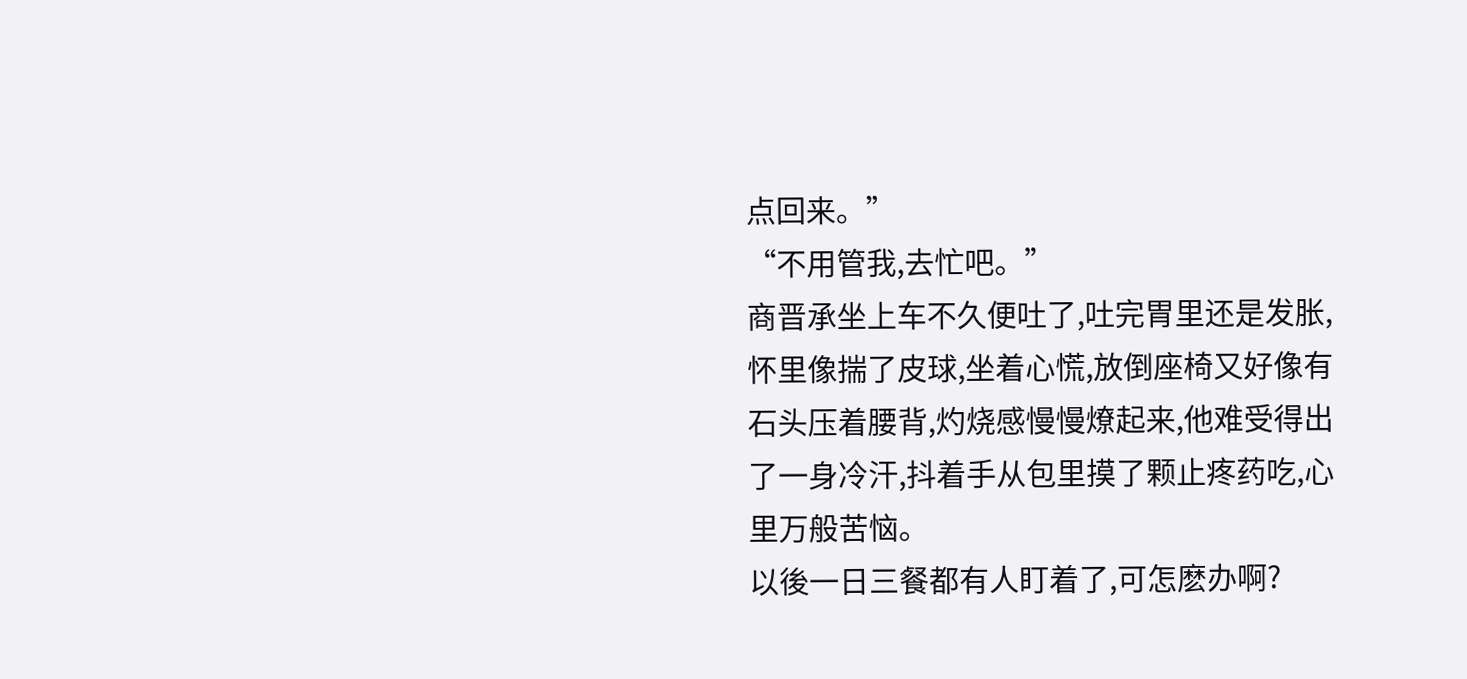点回来。”
“不用管我,去忙吧。”
商晋承坐上车不久便吐了,吐完胃里还是发胀,怀里像揣了皮球,坐着心慌,放倒座椅又好像有石头压着腰背,灼烧感慢慢燎起来,他难受得出了一身冷汗,抖着手从包里摸了颗止疼药吃,心里万般苦恼。
以後一日三餐都有人盯着了,可怎麽办啊?